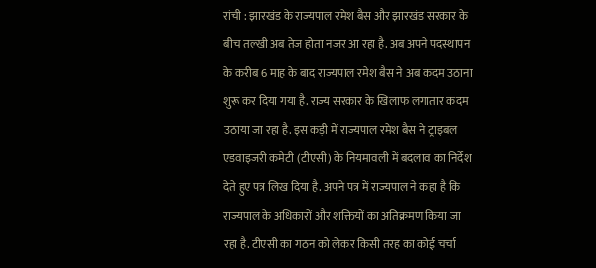रांची : झारखंड के राज्यपाल रमेश बैस और झारखंड सरकार के बीच तल्खी अब तेज होता नजर आ रहा है. अब अपने पदस्थापन के करीब 6 माह के बाद राज्यपाल रमेश बैस ने अब कदम उठाना शुरू कर दिया गया है. राज्य सरकार के खिलाफ लगातार कदम उठाया जा रहा है. इस कड़ी में राज्यपाल रमेश बैस ने ट्राइबल एडवाइजरी कमेटी (टीएसी) के नियमावली में बदलाव का निर्देश देते हुए पत्र लिख दिया है. अपने पत्र में राज्यपाल ने कहा है कि राज्यपाल के अधिकारों और शक्तियों का अतिक्रमण किया जा रहा है. टीएसी का गठन को लेकर किसी तरह का कोई चर्चा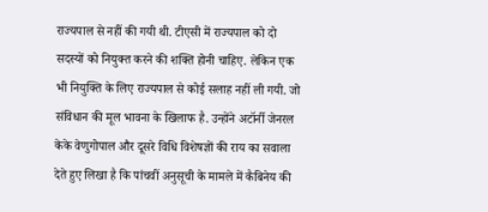राज्यपाल से नहीं की गयी थी. टीएसी में राज्यपाल को दो सदस्यों को नियुक्त करने की शक्ति होनी चाहिए. लेकिन एक भी नियुक्ति के लिए राज्यपाल से कोई सलाह नहीं ली गयी. जो संविधान की मूल भावना के खिलाफ है. उन्होंने अटॉर्नी जेनरल केके वेणुगोपाल और दूसरे विधि विशेषज्ञों की राय का सवाला देते हुए लिखा है कि पांचवीं अनुसूची के मामले में कैबिनेय की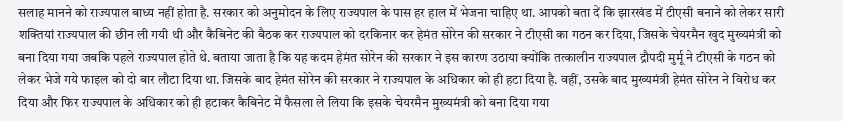सलाह मानने को राज्यपाल बाध्य नहीं होता है. सरकार को अनुमोदन के लिए राज्यपाल के पास हर हाल में भेजना चाहिए था. आपको बता दें कि झारखंड में टीएसी बनाने को लेकर सारी शक्तियां राज्यपाल की छीन ली गयी थी और कैबिनेट की बैठक कर राज्यपाल को दरकिनार कर हेमंत सोरेन की सरकार ने टीएसी का गठन कर दिया, जिसके चेयरमैन खुद मुख्यमंत्री को बना दिया गया जबकि पहले राज्यपाल होते थे. बताया जाता है कि यह कदम हेमंत सोरेन की सरकार ने इस कारण उठाया क्योंकि तत्कालीन राज्यपाल द्रौपदी मुर्मू ने टीएसी के गठन को लेकर भेजे गये फाइल को दो बार लौटा दिया था. जिसके बाद हेमंत सोरेन की सरकार ने राज्यपाल के अधिकार को ही हटा दिया है. वहीं, उसके बाद मुख्यमंत्री हेमंत सोरेन ने विरोध कर दिया और फिर राज्यपाल के अधिकार को ही हटाकर कैबिनेट में फैसला ले लिया कि इसके चेयरमैन मुख्यमंत्री को बना दिया गया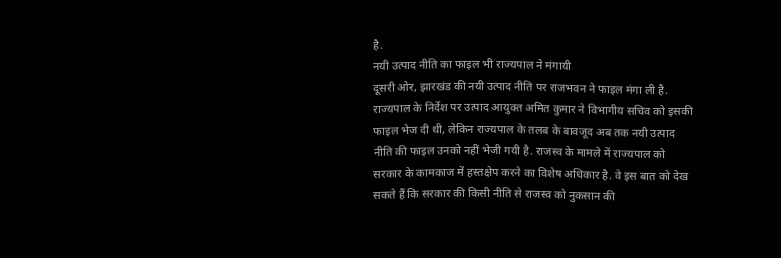है.
नयी उत्पाद नीति का फाइल भी राज्यपाल ने मंगायी
दूसरी ओर, झारखंड की नयी उत्पाद नीति पर राजभवन ने फाइल मंगा ली है. राज्यपाल के निर्देश पर उत्पाद आयुक्त अमित कुमार ने विभागीय सचिव को इसकी फाइल भेज दी थी, लेकिन राज्यपाल के तलब के बावजूद अब तक नयी उत्पाद नीति की फाइल उनको नहीं भेजी गयी है. राजस्व के मामले में राज्यपाल को सरकार के कामकाज में हस्तक्षेप करने का विशेष अधिकार है. वे इस बात को देख सकते हैं कि सरकार की किसी नीति से राजस्व को नुकसान की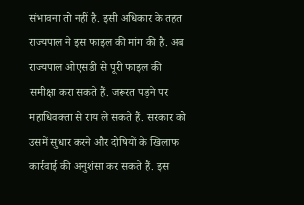संभावना तो नहीं है. इसी अधिकार के तहत राज्यपाल ने इस फाइल की मांग की है. अब राज्यपाल ओएसडी से पूरी फाइल की समीक्षा करा सकते हैं. जरूरत पड़ने पर महाधिवक्ता से राय ले सकते हैं. सरकार को उसमें सुधार करने और दोषियों के खिलाफ कार्रवाई की अनुशंसा कर सकते हैं. इस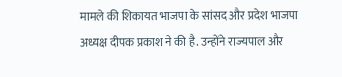मामले की शिकायत भाजपा के सांसद और प्रदेश भाजपा अध्यक्ष दीपक प्रकाश ने की है. उन्होंने राज्यपाल और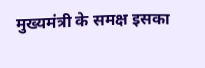मुख्यमंत्री के समक्ष इसका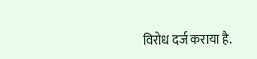विरोध दर्ज कराया है.